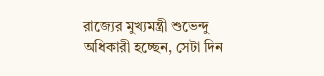রাজ্যের মুখ্যমন্ত্রী শুভেন্দু অধিকারী হচ্ছেন, সেটা দিন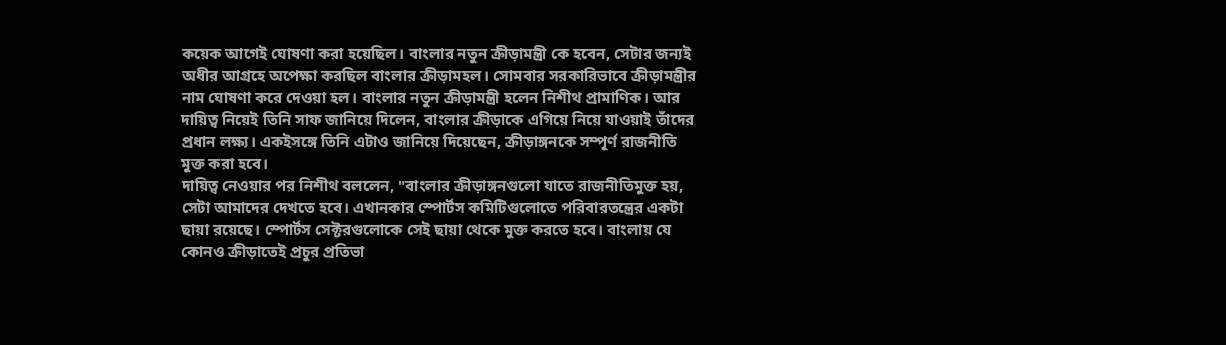কয়েক আগেই ঘোষণা করা হয়েছিল। বাংলার নতুন ক্রীড়ামন্ত্রী কে হবেন, সেটার জন্যই অধীর আগ্রহে অপেক্ষা করছিল বাংলার ক্রীড়ামহল। সোমবার সরকারিভাবে ক্রীড়ামন্ত্রীর নাম ঘোষণা করে দেওয়া হল। বাংলার নতুন ক্রীড়ামন্ত্রী হলেন নিশীথ প্রামাণিক। আর দায়িত্ব নিয়েই তিনি সাফ জানিয়ে দিলেন, বাংলার ক্রীড়াকে এগিয়ে নিয়ে যাওয়াই তাঁদের প্রধান লক্ষ্য। একইসঙ্গে তিনি এটাও জানিয়ে দিয়েছেন, ক্রীড়াঙ্গনকে সম্পূর্ণ রাজনীতি মুক্ত করা হবে।
দায়িত্ব নেওয়ার পর নিশীথ বললেন, "বাংলার ক্রীড়াঙ্গনগুলো যাতে রাজনীতিমুক্ত হয়, সেটা আমাদের দেখতে হবে। এখানকার স্পোর্টস কমিটিগুলোতে পরিবারতন্ত্রের একটা ছায়া রয়েছে। স্পোর্টস সেক্টরগুলোকে সেই ছায়া থেকে মুক্ত করতে হবে। বাংলায় যে কোনও ক্রীড়াতেই প্রচুর প্রতিভা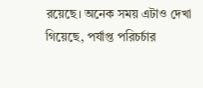রয়েছে। অনেক সময় এটাও দেখা গিয়েছে, পর্যাপ্ত পরিচর্চার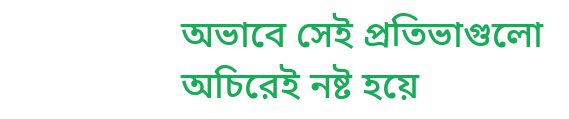অভাবে সেই প্রতিভাগুলো অচিরেই নষ্ট হয়ে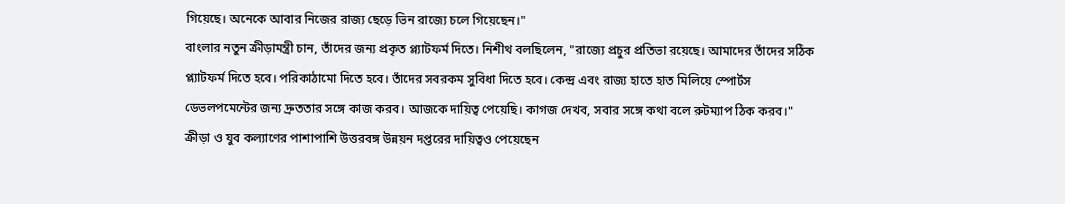গিয়েছে। অনেকে আবার নিজের রাজ্য ছেড়ে ভিন রাজ্যে চলে গিয়েছেন।"
বাংলার নতুন ক্রীড়ামন্ত্রী চান, তাঁদের জন্য প্রকৃত প্ল্যাটফর্ম দিতে। নিশীথ বলছিলেন, "রাজ্যে প্রচুর প্রতিভা রয়েছে। আমাদের তাঁদের সঠিক প্ল্যাটফর্ম দিতে হবে। পরিকাঠামো দিতে হবে। তাঁদের সবরকম সুবিধা দিতে হবে। কেন্দ্র এবং রাজ্য হাতে হাত মিলিয়ে স্পোর্টস ডেভলপমেন্টের জন্য দ্রুততার সঙ্গে কাজ করব। আজকে দায়িত্ব পেয়েছি। কাগজ দেখব, সবার সঙ্গে কথা বলে রুটম্যাপ ঠিক করব।" ক্রীড়া ও যুব কল্যাণের পাশাপাশি উত্তরবঙ্গ উন্নয়ন দপ্তরের দায়িত্বও পেয়েছেন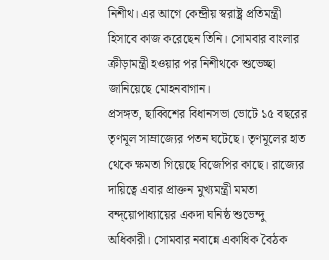নিশীথ। এর আগে কেন্দ্রীয় স্বরাষ্ট্র প্রতিমন্ত্রী হিসাবে কাজ করেছেন তিনি। সোমবার বাংলার ক্রীড়ামন্ত্রী হওয়ার পর নিশীথকে শুভেচ্ছা জানিয়েছে মোহনবাগান।
প্রসঙ্গত, ছাব্বিশের বিধানসভা ভোটে ১৫ বছরের তৃণমূল সাম্রাজ্যের পতন ঘটেছে। তৃণমূলের হাত থেকে ক্ষমতা গিয়েছে বিজেপির কাছে। রাজ্যের দায়িত্বে এবার প্রাক্তন মুখ্যমন্ত্রী মমতা বন্দ্য়োপাধ্যায়ের একদা ঘনিষ্ঠ শুভেন্দু অধিকারী। সোমবার নবান্নে একাধিক বৈঠক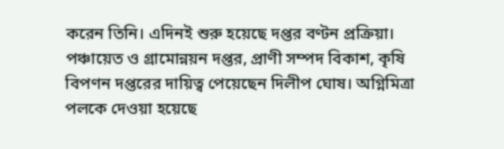করেন তিনি। এদিনই শুরু হয়েছে দপ্তর বণ্টন প্রক্রিয়া। পঞ্চায়েত ও গ্রামোন্নয়ন দপ্তর, প্রাণী সম্পদ বিকাশ, কৃষি বিপণন দপ্তরের দায়িত্ব পেয়েছেন দিলীপ ঘোষ। অগ্নিমিত্রা পলকে দেওয়া হয়েছে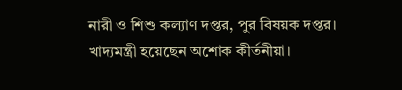নারী ও শিশু কল্যাণ দপ্তর, পুর বিষয়ক দপ্তর। খাদ্যমন্ত্রী হয়েছেন অশোক কীর্তনীয়া।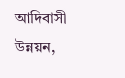আদিবাসী উন্নয়ন,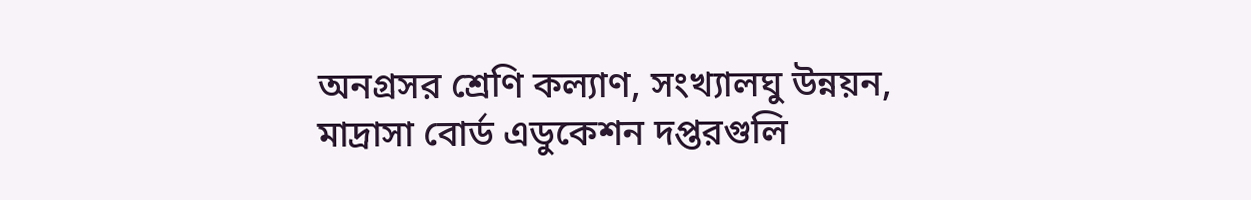অনগ্রসর শ্রেণি কল্যাণ, সংখ্যালঘু উন্নয়ন, মাদ্রাসা বোর্ড এডুকেশন দপ্তরগুলি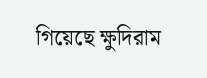গিয়েছে ক্ষুদিরাম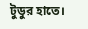টুডুর হাতে।